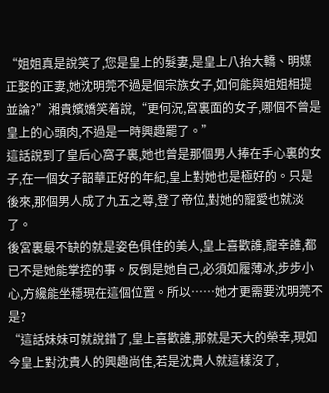“姐姐真是說笑了,您是皇上的髮妻,是皇上八抬大轎、明媒正娶的正妻,她沈明莞不過是個宗族女子,如何能與姐姐相提並論?”湘貴嬪嬌笑着說,“更何況,宮裏面的女子,哪個不曾是皇上的心頭肉,不過是一時興趣罷了。”
這話說到了皇后心窩子裏,她也曾是那個男人捧在手心裏的女子,在一個女子韶華正好的年紀,皇上對她也是極好的。只是後來,那個男人成了九五之尊,登了帝位,對她的寵愛也就淡了。
後宮裏最不缺的就是姿色俱佳的美人,皇上喜歡誰,寵幸誰,都已不是她能掌控的事。反倒是她自己,必須如履薄冰,步步小心,方纔能坐穩現在這個位置。所以……她才更需要沈明莞不是?
“這話妹妹可就說錯了,皇上喜歡誰,那就是天大的榮幸,現如今皇上對沈貴人的興趣尚佳,若是沈貴人就這樣沒了,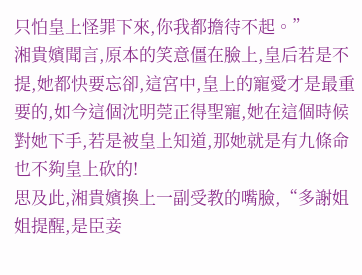只怕皇上怪罪下來,你我都擔待不起。”
湘貴嬪聞言,原本的笑意僵在臉上,皇后若是不提,她都快要忘卻,這宮中,皇上的寵愛才是最重要的,如今這個沈明莞正得聖寵,她在這個時候對她下手,若是被皇上知道,那她就是有九條命也不夠皇上砍的!
思及此,湘貴嬪換上一副受教的嘴臉,“多謝姐姐提醒,是臣妾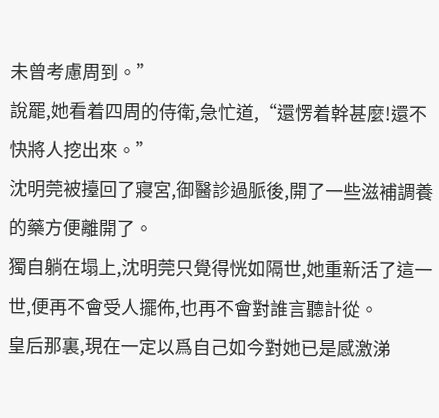未曾考慮周到。”
說罷,她看着四周的侍衛,急忙道,“還愣着幹甚麼!還不快將人挖出來。”
沈明莞被擡回了寢宮,御醫診過脈後,開了一些滋補調養的藥方便離開了。
獨自躺在塌上,沈明莞只覺得恍如隔世,她重新活了這一世,便再不會受人擺佈,也再不會對誰言聽計從。
皇后那裏,現在一定以爲自己如今對她已是感激涕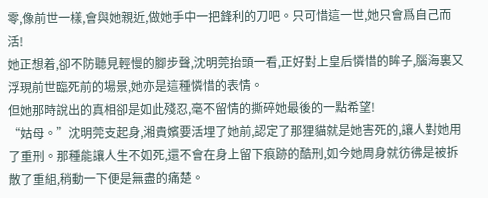零,像前世一樣,會與她親近,做她手中一把鋒利的刀吧。只可惜這一世,她只會爲自己而活!
她正想着,卻不防聽見輕慢的腳步聲,沈明莞抬頭一看,正好對上皇后憐惜的眸子,腦海裏又浮現前世臨死前的場景,她亦是這種憐惜的表情。
但她那時說出的真相卻是如此殘忍,毫不留情的撕碎她最後的一點希望!
“姑母。”沈明莞支起身,湘貴嬪要活埋了她前,認定了那狸貓就是她害死的,讓人對她用了重刑。那種能讓人生不如死,還不會在身上留下痕跡的酷刑,如今她周身就彷彿是被拆散了重組,稍動一下便是無盡的痛楚。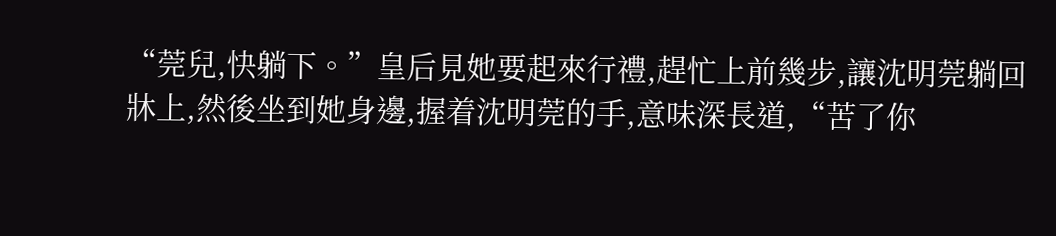“莞兒,快躺下。”皇后見她要起來行禮,趕忙上前幾步,讓沈明莞躺回牀上,然後坐到她身邊,握着沈明莞的手,意味深長道,“苦了你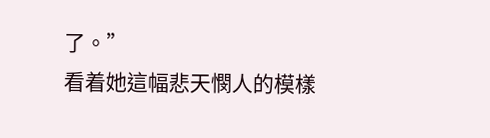了。”
看着她這幅悲天憫人的模樣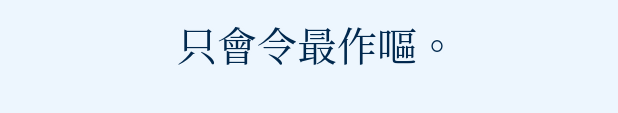只會令最作嘔。